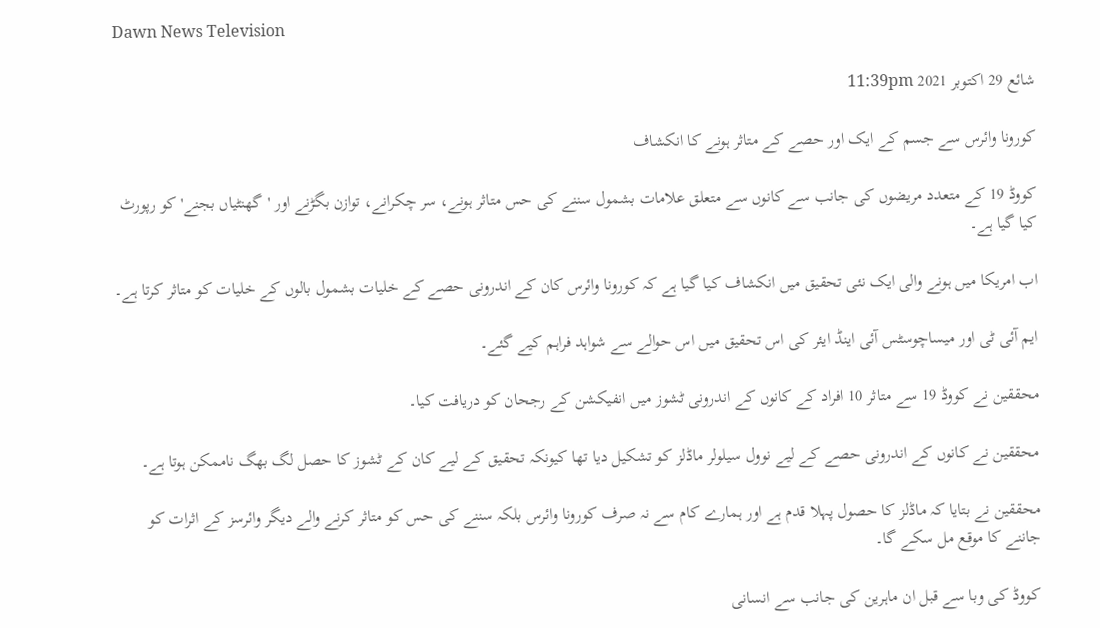Dawn News Television

شائع 29 اکتوبر 2021 11:39pm

کورونا وائرس سے جسم کے ایک اور حصے کے متاثر ہونے کا انکشاف

کووڈ 19 کے متعدد مریضوں کی جانب سے کانوں سے متعلق علامات بشمول سننے کی حس متاثر ہونے، سر چکرانے، توازن بگڑنے اور 'گھنٹیاں بجنے' کو رپورٹ کیا گیا ہے۔

اب امریکا میں ہونے والی ایک نئی تحقیق میں انکشاف کیا گیا ہے کہ کورونا وائرس کان کے اندرونی حصے کے خلیات بشمول بالوں کے خلیات کو متاثر کرتا ہے۔

ایم آئی ٹی اور میساچوسٹس آئی اینڈ ایئر کی اس تحقیق میں اس حوالے سے شواہد فراہم کیے گئے۔

محققین نے کووڈ 19 سے متاثر 10 افراد کے کانوں کے اندرونی ٹشوز میں انفیکشن کے رجحان کو دریافت کیا۔

محققین نے کانوں کے اندرونی حصے کے لیے نوول سیلولر ماڈلز کو تشکیل دیا تھا کیونکہ تحقیق کے لیے کان کے ٹشوز کا حصل لگ بھگ ناممکن ہوتا ہے۔

محققین نے بتایا کہ ماڈلز کا حصول پہلا قدم ہے اور ہمارے کام سے نہ صرف کورونا وائرس بلکہ سننے کی حس کو متاثر کرنے والے دیگر وائرسز کے اثرات کو جاننے کا موقع مل سکے گا۔

کووڈ کی وبا سے قبل ان ماہرین کی جانب سے انسانی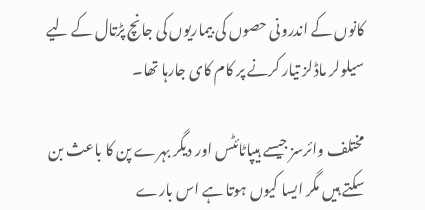کانوں کے اندرونی حصوں کی بیماریوں کی جانچ پڑتال کے لیے سیلولر ماڈلز تیار کرنے پر کام کای جارہا تھا۔

مختلف وائرسز جیسے ہیپاٹائٹس اور دیگر بہرے پن کا باعث بن سکتے ہیں مگر ایسا کیوں ہوتا ہے اس بارے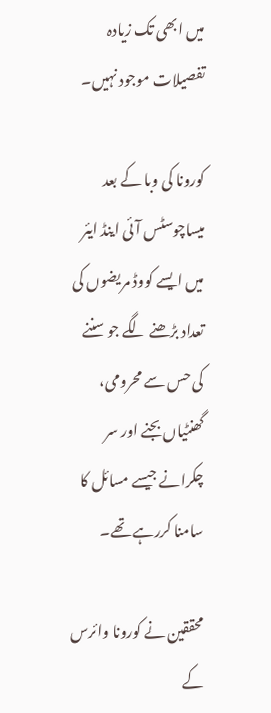میں ابھی تک زیادہ تفصیلات موجود نہیں۔

کورونا کی وبا کے بعد میساچوسٹس آئی اینڈ ایئر میں ایسے کووڈ مریضوں کی تعداد بڑھنے لگے جو سننے کی حس سے محرومی، گھنٹیاں بجنے اور سر چکرانے جیسے مسائل کا سامنا کررہے تھے۔

محققین نے کورونا وائرس کے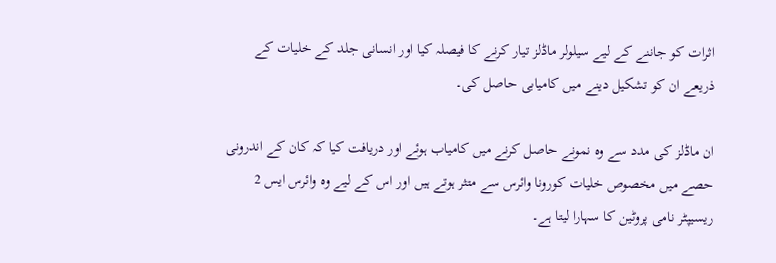اثرات کو جاننے کے لیے سیلولر ماڈلز تیار کرنے کا فیصلہ کیا اور انسانی جلد کے خلیات کے ذریعے ان کو تشکیل دینے میں کامیابی حاصل کی۔

ان ماڈلز کی مدد سے وہ نمونے حاصل کرنے میں کامیاب ہوئے اور دریافت کیا کہ کان کے اندرونی حصے میں مخصوص خلیات کورونا وائرس سے متثر ہوتے ہیں اور اس کے لیے وہ وائرس ایس 2 ریسیپٹر نامی پروٹین کا سہارا لیتا ہے۔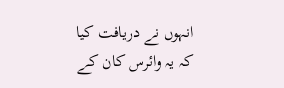انہوں نے دریافت کیا کہ یہ وائرس کان کے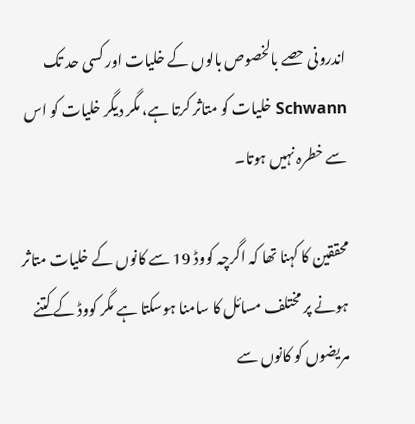اندرونی حصے بالخصوص بالوں کے خلیات اور کسی حد تک Schwann خلیات کو متاثر کرتا ہے، مگر دیگر خلیات کو اس سے خطرہ نہیں ہوتا۔

محققین کا کہنا تھا کہ اگرچہ کووڈ 19 سے کانوں کے خلیات متاثر ہونے پر مختلف مسائل کا سامنا ہوسکتا ہے مگر کووڈ کے کتنے مریضوں کو کانوں سے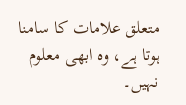متعلق علامات کا سامنا ہوتا ہے، وہ ابھی معلوم نہیں۔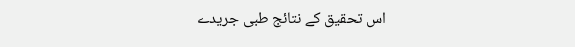اس تحقیق کے نتائج طبی جریدے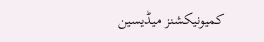کمیونیکشنز میڈیسین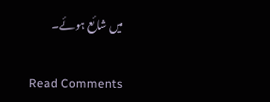میں شائع ہوئے۔

Read Comments